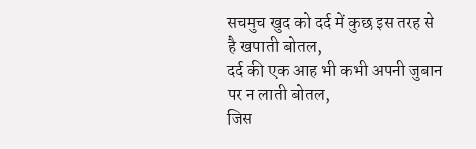सचमुच खुद को दर्द में कुछ इस तरह से है खपाती बोतल,
दर्द की एक आह भी कभी अपनी जुबान पर न लाती बोतल,
जिस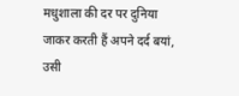मधुशाला की दर पर दुनिया जाकर करती हैं अपने दर्द बयां,
उसी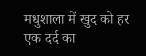मधुशाला में खुद को हर एक दर्द का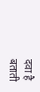दवा है बताती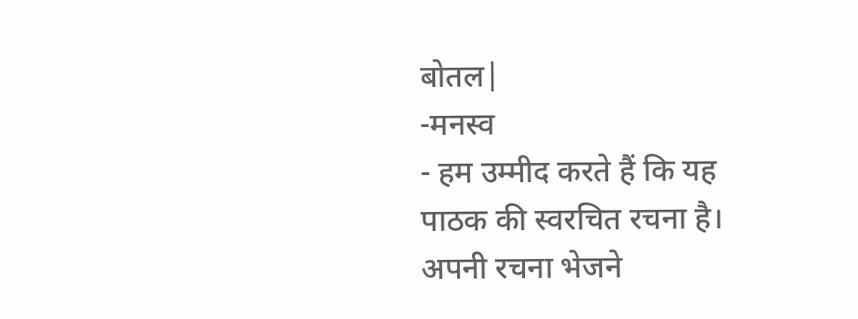बोतल|
-मनस्व
- हम उम्मीद करते हैं कि यह पाठक की स्वरचित रचना है। अपनी रचना भेजने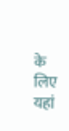के लिए यहां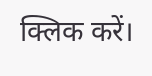क्लिक करें।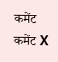कमेंट
कमेंट X